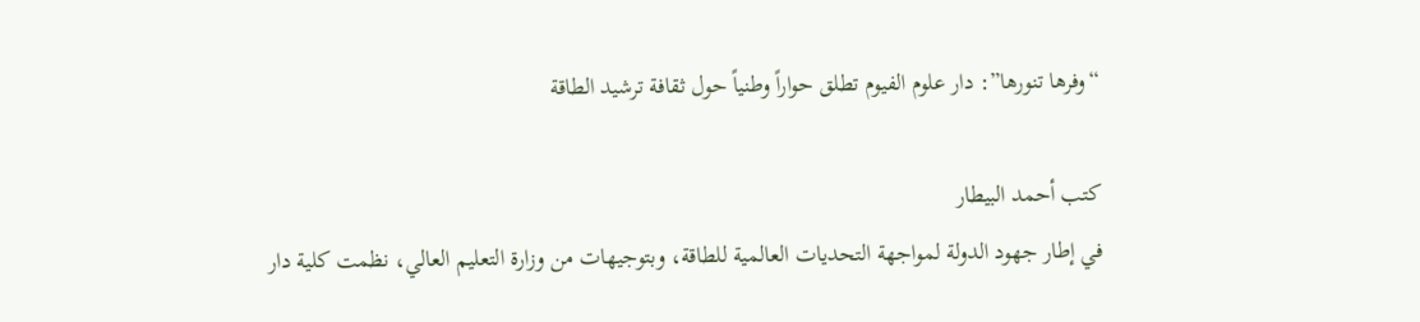“وفرها تنورها”: دار علوم الفيوم تطلق حواراً وطنياً حول ثقافة ترشيد الطاقة

كتب أحمد البيطار
في إطار جهود الدولة لمواجهة التحديات العالمية للطاقة، وبتوجيهات من وزارة التعليم العالي، نظمت كلية دار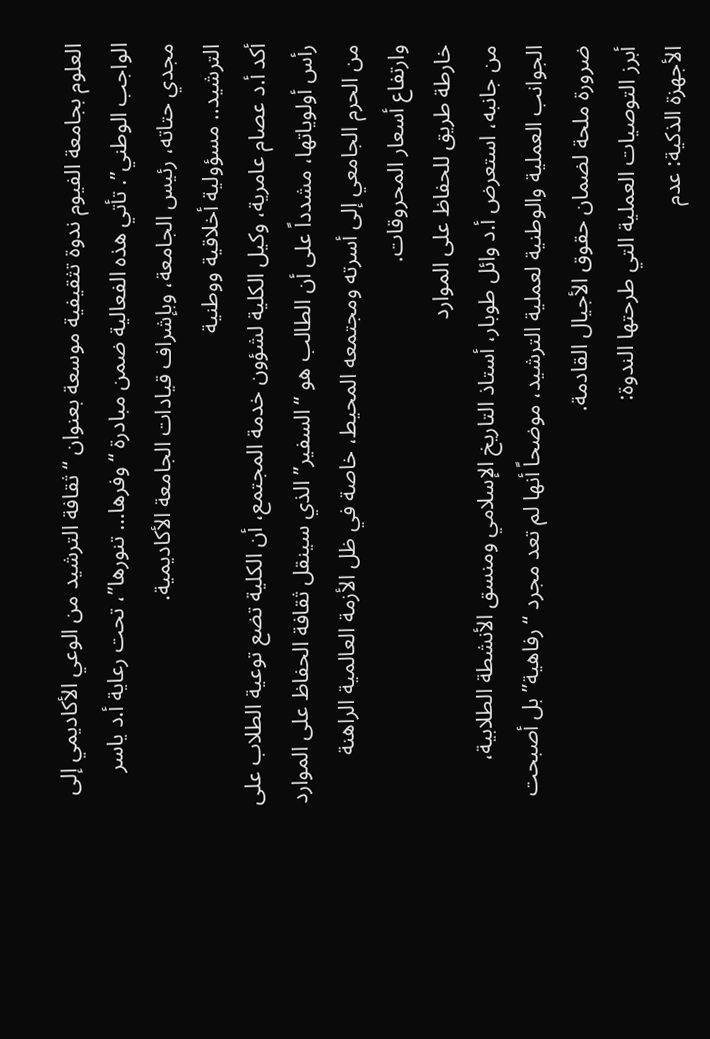العلوم بجامعة الفيوم ندوة تثقيفية موسعة بعنوان “ثقافة الترشيد من الوعي الأكاديمي إلى الواجب الوطني”. تأتي هذه الفعالية ضمن مبادرة “وفرها… تنورها”، تحت رعاية أ.د ياسر مجدي حتاته، رئيس الجامعة، وبإشراف قيادات الجامعة الأكاديمية.
الترشيد.. مسؤولية أخلاقية ووطنية
أكد أ.د عصام عامرية، وكيل الكلية لشؤون خدمة المجتمع، أن الكلية تضع توعية الطلاب على رأس أولوياتها، مشدداً على أن الطالب هو “السفير” الذي سينقل ثقافة الحفاظ على الموارد من الحرم الجامعي إلى أسرته ومجتمعه المحيط، خاصة في ظل الأزمة العالمية الراهنة وارتفاع أسعار المحروقات.
خارطة طريق للحفاظ على الموارد
من جانبه، استعرض أ.د وائل طوبار، أستاذ التاريخ الإسلامي ومنسق الأنشطة الطلابية، الجوانب العملية والوطنية لعملية الترشيد، موضحاً أنها لم تعد مجرد “رفاهية” بل أصبحت ضرورة ملحة لضمان حقوق الأجيال القادمة.
أبرز التوصيات العملية التي طرحتها الندوة:
الأجهزة الذكية: عدم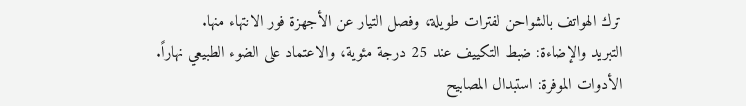ترك الهواتف بالشواحن لفترات طويلة، وفصل التيار عن الأجهزة فور الانتهاء منها.
التبريد والإضاءة: ضبط التكييف عند 25 درجة مئوية، والاعتماد على الضوء الطبيعي نهاراً.
الأدوات الموفرة: استبدال المصابيح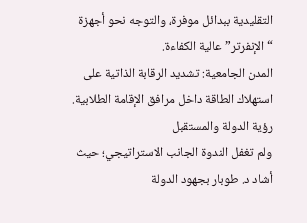التقليدية ببدائل موفرة، والتوجه نحو أجهزة “الإنفرتر” عالية الكفاءة.
المدن الجامعية: تشديد الرقابة الذاتية على استهلاك الطاقة داخل مرافق الإقامة الطلابية.
رؤية الدولة والمستقبل
ولم تغفل الندوة الجانب الاستراتيجي؛ حيث أشاد د. طوبار بجهود الدولة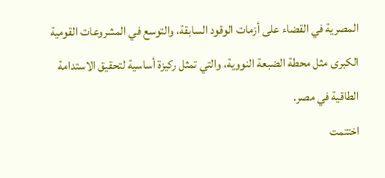المصرية في القضاء على أزمات الوقود السابقة، والتوسع في المشروعات القومية الكبرى مثل محطة الضبعة النووية، والتي تمثل ركيزة أساسية لتحقيق الاستدامة الطاقية في مصر.
اختتمت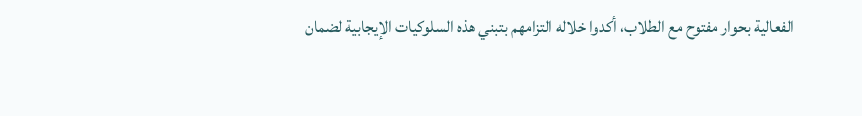الفعالية بحوار مفتوح مع الطلاب، أكدوا خلاله التزامهم بتبني هذه السلوكيات الإيجابية لضمان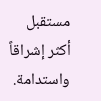مستقبل أكثر إشراقاً واستدامة.